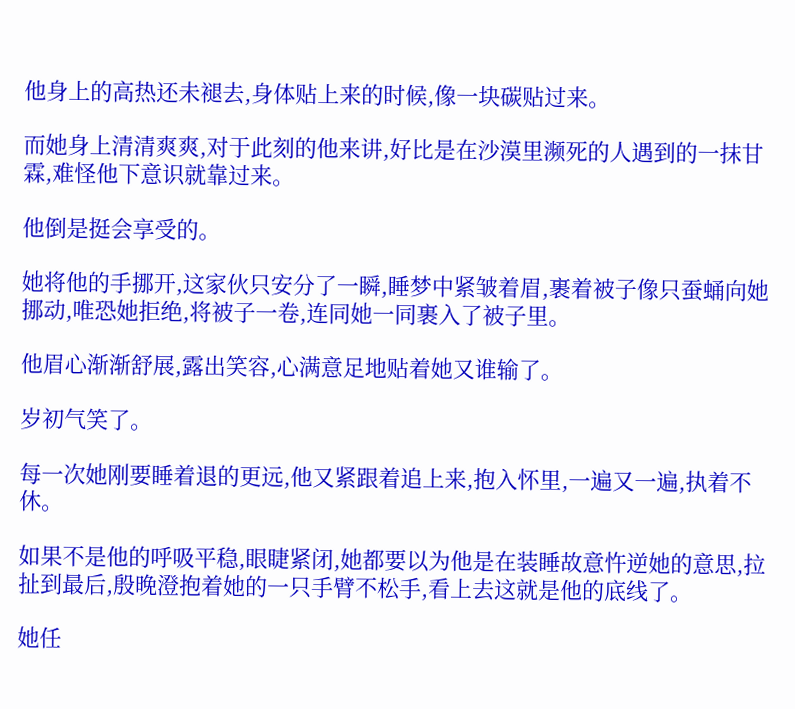他身上的高热还未褪去,身体贴上来的时候,像一块碳贴过来。

而她身上清清爽爽,对于此刻的他来讲,好比是在沙漠里濒死的人遇到的一抹甘霖,难怪他下意识就靠过来。

他倒是挺会享受的。

她将他的手挪开,这家伙只安分了一瞬,睡梦中紧皱着眉,裹着被子像只蚕蛹向她挪动,唯恐她拒绝,将被子一卷,连同她一同裹入了被子里。

他眉心渐渐舒展,露出笑容,心满意足地贴着她又谁输了。

岁初气笑了。

每一次她刚要睡着退的更远,他又紧跟着追上来,抱入怀里,一遍又一遍,执着不休。

如果不是他的呼吸平稳,眼睫紧闭,她都要以为他是在装睡故意忤逆她的意思,拉扯到最后,殷晚澄抱着她的一只手臂不松手,看上去这就是他的底线了。

她任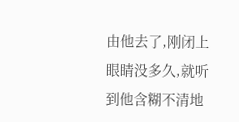由他去了,刚闭上眼睛没多久,就听到他含糊不清地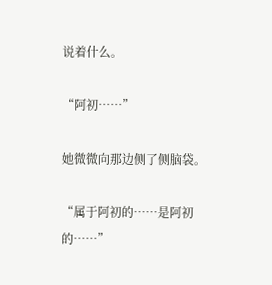说着什么。

“阿初……”

她微微向那边侧了侧脑袋。

“属于阿初的……是阿初的……”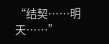“结契……明天……”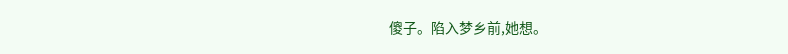傻子。陷入梦乡前,她想。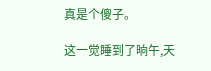真是个傻子。

这一觉睡到了晌午,天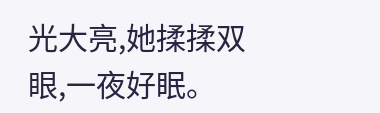光大亮,她揉揉双眼,一夜好眠。